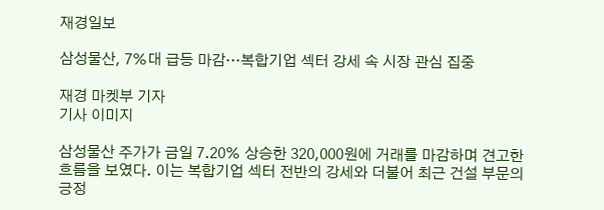재경일보

삼성물산, 7%대 급등 마감…복합기업 섹터 강세 속 시장 관심 집중

재경 마켓부 기자
기사 이미지

삼성물산 주가가 금일 7.20% 상승한 320,000원에 거래를 마감하며 견고한 흐름을 보였다. 이는 복합기업 섹터 전반의 강세와 더불어 최근 건설 부문의 긍정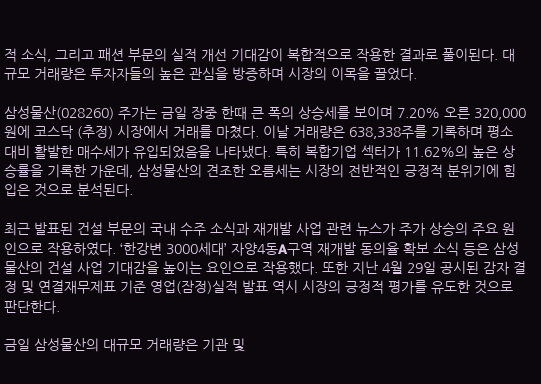적 소식, 그리고 패션 부문의 실적 개선 기대감이 복합적으로 작용한 결과로 풀이된다. 대규모 거래량은 투자자들의 높은 관심을 방증하며 시장의 이목을 끌었다.

삼성물산(028260) 주가는 금일 장중 한때 큰 폭의 상승세를 보이며 7.20% 오른 320,000원에 코스닥 (추정) 시장에서 거래를 마쳤다. 이날 거래량은 638,338주를 기록하며 평소 대비 활발한 매수세가 유입되었음을 나타냈다. 특히 복합기업 섹터가 11.62%의 높은 상승률을 기록한 가운데, 삼성물산의 견조한 오름세는 시장의 전반적인 긍정적 분위기에 힘입은 것으로 분석된다.

최근 발표된 건설 부문의 국내 수주 소식과 재개발 사업 관련 뉴스가 주가 상승의 주요 원인으로 작용하였다. ‘한강변 3000세대’ 자양4동A구역 재개발 동의율 확보 소식 등은 삼성물산의 건설 사업 기대감을 높이는 요인으로 작용했다. 또한 지난 4월 29일 공시된 감자 결정 및 연결재무제표 기준 영업(잠정)실적 발표 역시 시장의 긍정적 평가를 유도한 것으로 판단한다.

금일 삼성물산의 대규모 거래량은 기관 및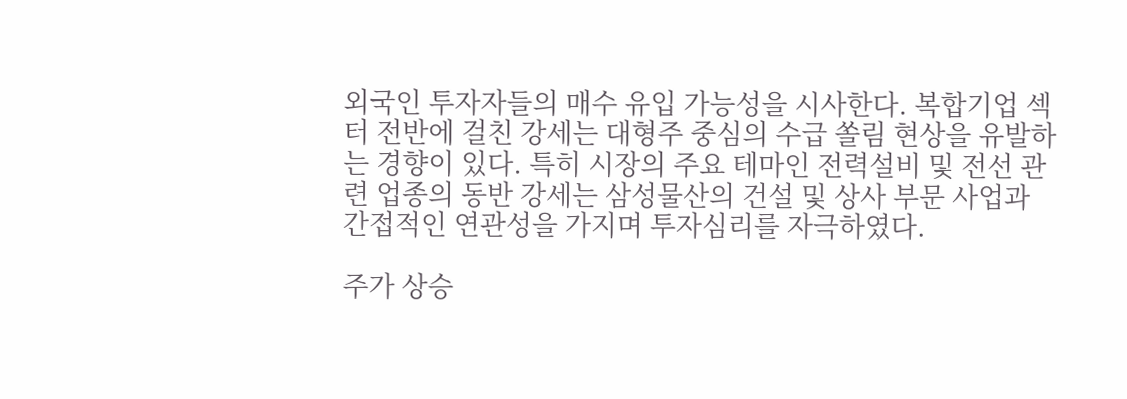외국인 투자자들의 매수 유입 가능성을 시사한다. 복합기업 섹터 전반에 걸친 강세는 대형주 중심의 수급 쏠림 현상을 유발하는 경향이 있다. 특히 시장의 주요 테마인 전력설비 및 전선 관련 업종의 동반 강세는 삼성물산의 건설 및 상사 부문 사업과 간접적인 연관성을 가지며 투자심리를 자극하였다.

주가 상승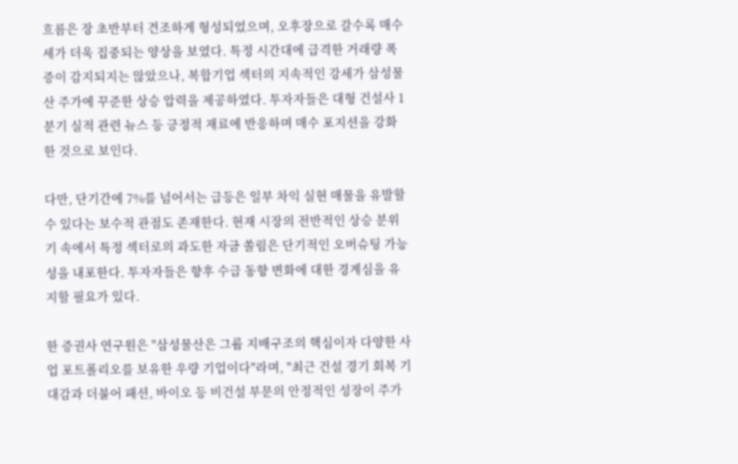흐름은 장 초반부터 견조하게 형성되었으며, 오후장으로 갈수록 매수세가 더욱 집중되는 양상을 보였다. 특정 시간대에 급격한 거래량 폭증이 감지되지는 않았으나, 복합기업 섹터의 지속적인 강세가 삼성물산 주가에 꾸준한 상승 압력을 제공하였다. 투자자들은 대형 건설사 1분기 실적 관련 뉴스 등 긍정적 재료에 반응하며 매수 포지션을 강화한 것으로 보인다.

다만, 단기간에 7%를 넘어서는 급등은 일부 차익 실현 매물을 유발할 수 있다는 보수적 관점도 존재한다. 현재 시장의 전반적인 상승 분위기 속에서 특정 섹터로의 과도한 자금 쏠림은 단기적인 오버슈팅 가능성을 내포한다. 투자자들은 향후 수급 동향 변화에 대한 경계심을 유지할 필요가 있다.

한 증권사 연구원은 "삼성물산은 그룹 지배구조의 핵심이자 다양한 사업 포트폴리오를 보유한 우량 기업이다"라며, "최근 건설 경기 회복 기대감과 더불어 패션, 바이오 등 비건설 부문의 안정적인 성장이 주가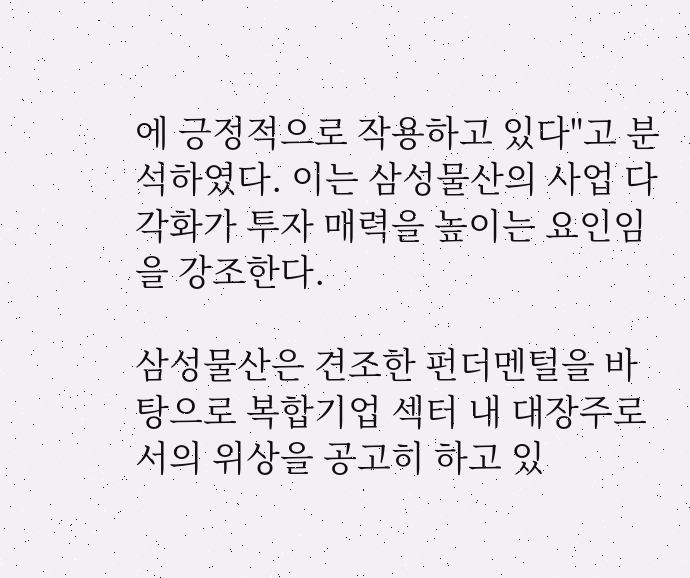에 긍정적으로 작용하고 있다"고 분석하였다. 이는 삼성물산의 사업 다각화가 투자 매력을 높이는 요인임을 강조한다.

삼성물산은 견조한 펀더멘털을 바탕으로 복합기업 섹터 내 대장주로서의 위상을 공고히 하고 있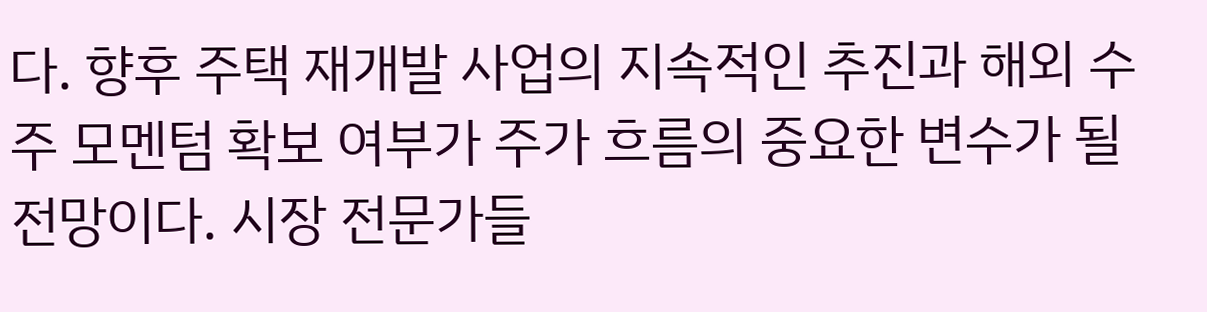다. 향후 주택 재개발 사업의 지속적인 추진과 해외 수주 모멘텀 확보 여부가 주가 흐름의 중요한 변수가 될 전망이다. 시장 전문가들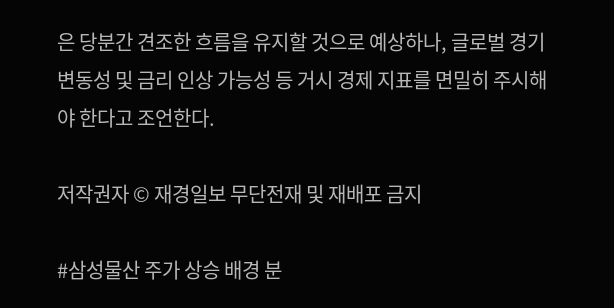은 당분간 견조한 흐름을 유지할 것으로 예상하나, 글로벌 경기 변동성 및 금리 인상 가능성 등 거시 경제 지표를 면밀히 주시해야 한다고 조언한다.

저작권자 © 재경일보 무단전재 및 재배포 금지

#삼성물산 주가 상승 배경 분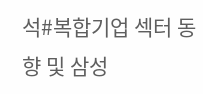석#복합기업 섹터 동향 및 삼성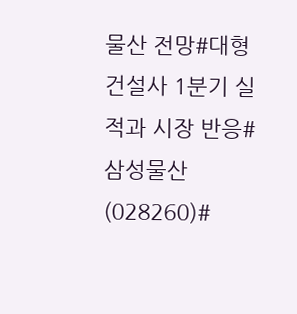물산 전망#대형 건설사 1분기 실적과 시장 반응#삼성물산(028260)#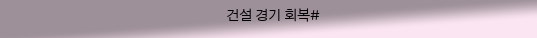건설 경기 회복#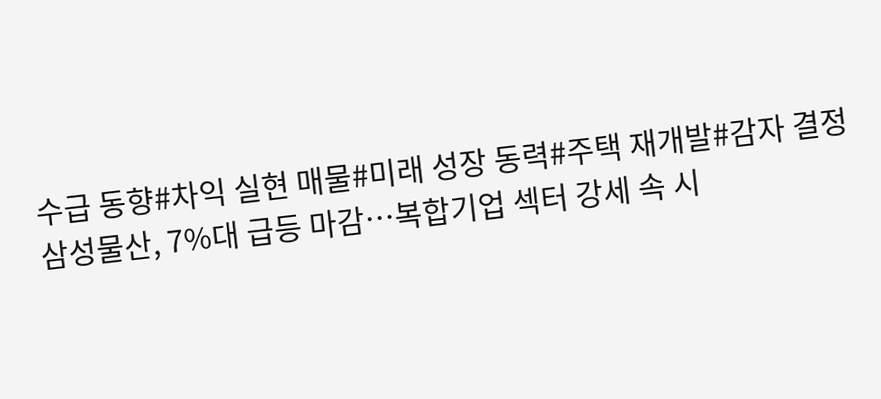수급 동향#차익 실현 매물#미래 성장 동력#주택 재개발#감자 결정
삼성물산, 7%대 급등 마감…복합기업 섹터 강세 속 시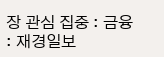장 관심 집중 : 금융 : 재경일보